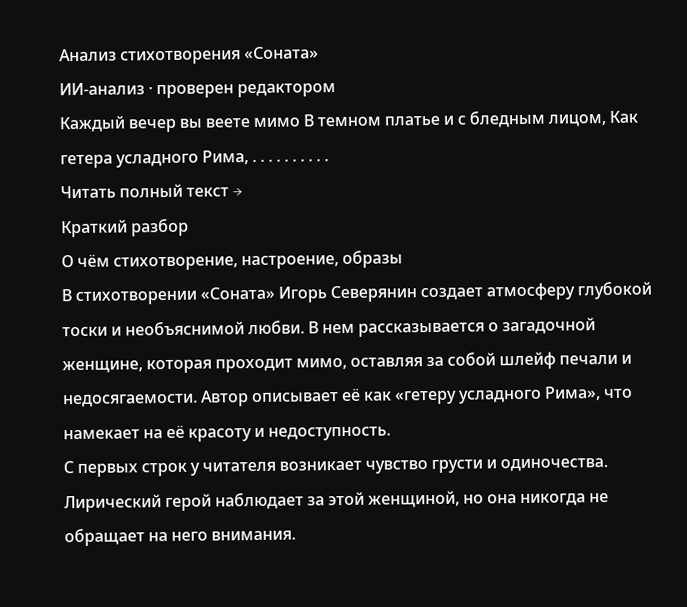Анализ стихотворения «Соната»
ИИ-анализ · проверен редактором
Каждый вечер вы веете мимо В темном платье и с бледным лицом, Как гетера усладного Рима, . . . . . . . . . .
Читать полный текст →
Краткий разбор
О чём стихотворение, настроение, образы
В стихотворении «Соната» Игорь Северянин создает атмосферу глубокой тоски и необъяснимой любви. В нем рассказывается о загадочной женщине, которая проходит мимо, оставляя за собой шлейф печали и недосягаемости. Автор описывает её как «гетеру усладного Рима», что намекает на её красоту и недоступность.
С первых строк у читателя возникает чувство грусти и одиночества. Лирический герой наблюдает за этой женщиной, но она никогда не обращает на него внимания.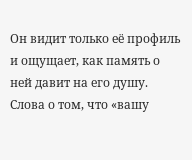Он видит только её профиль и ощущает, как память о ней давит на его душу. Слова о том, что «вашу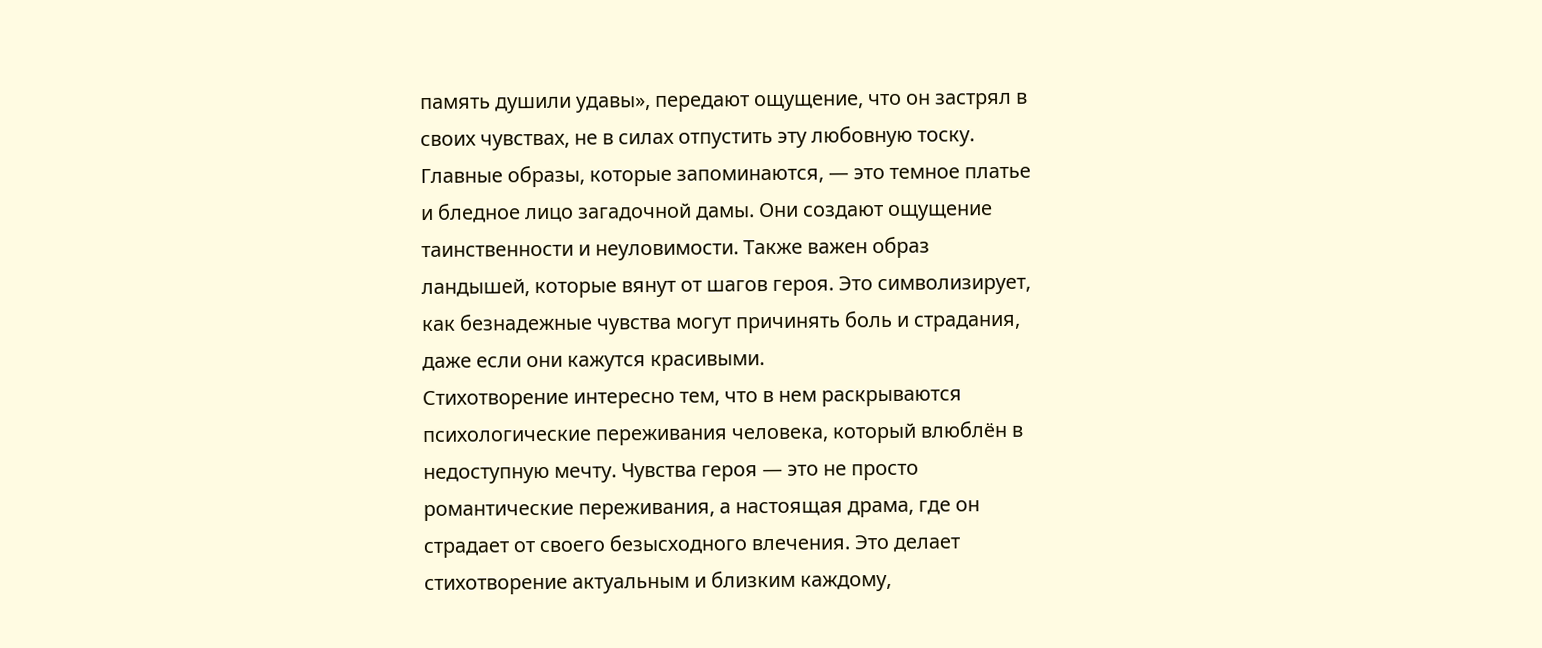память душили удавы», передают ощущение, что он застрял в своих чувствах, не в силах отпустить эту любовную тоску.
Главные образы, которые запоминаются, — это темное платье и бледное лицо загадочной дамы. Они создают ощущение таинственности и неуловимости. Также важен образ ландышей, которые вянут от шагов героя. Это символизирует, как безнадежные чувства могут причинять боль и страдания, даже если они кажутся красивыми.
Стихотворение интересно тем, что в нем раскрываются психологические переживания человека, который влюблён в недоступную мечту. Чувства героя — это не просто романтические переживания, а настоящая драма, где он страдает от своего безысходного влечения. Это делает стихотворение актуальным и близким каждому,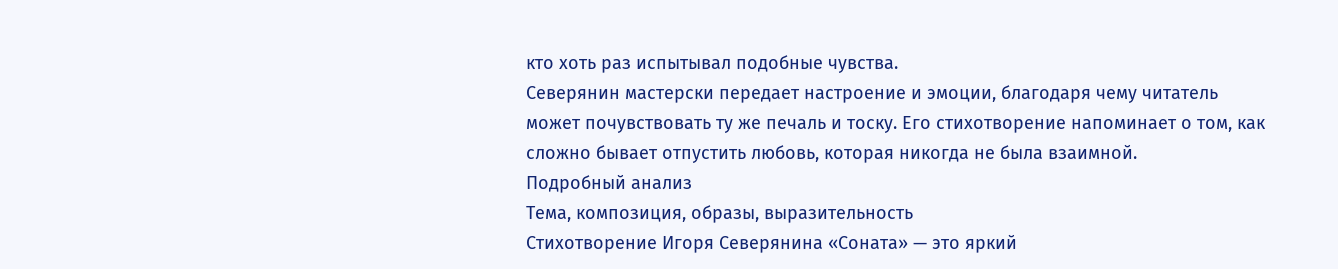кто хоть раз испытывал подобные чувства.
Северянин мастерски передает настроение и эмоции, благодаря чему читатель может почувствовать ту же печаль и тоску. Его стихотворение напоминает о том, как сложно бывает отпустить любовь, которая никогда не была взаимной.
Подробный анализ
Тема, композиция, образы, выразительность
Стихотворение Игоря Северянина «Соната» — это яркий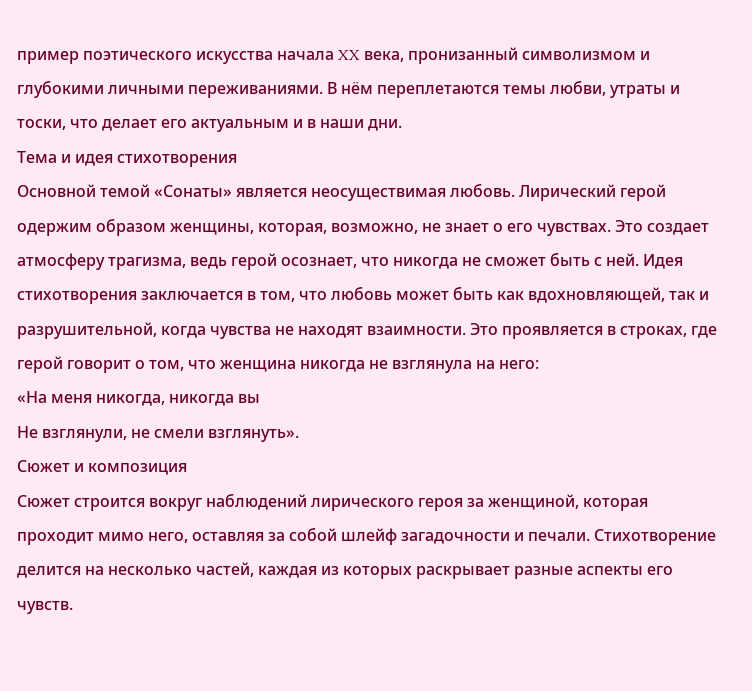пример поэтического искусства начала XX века, пронизанный символизмом и глубокими личными переживаниями. В нём переплетаются темы любви, утраты и тоски, что делает его актуальным и в наши дни.
Тема и идея стихотворения
Основной темой «Сонаты» является неосуществимая любовь. Лирический герой одержим образом женщины, которая, возможно, не знает о его чувствах. Это создает атмосферу трагизма, ведь герой осознает, что никогда не сможет быть с ней. Идея стихотворения заключается в том, что любовь может быть как вдохновляющей, так и разрушительной, когда чувства не находят взаимности. Это проявляется в строках, где герой говорит о том, что женщина никогда не взглянула на него:
«На меня никогда, никогда вы
Не взглянули, не смели взглянуть».
Сюжет и композиция
Сюжет строится вокруг наблюдений лирического героя за женщиной, которая проходит мимо него, оставляя за собой шлейф загадочности и печали. Стихотворение делится на несколько частей, каждая из которых раскрывает разные аспекты его чувств.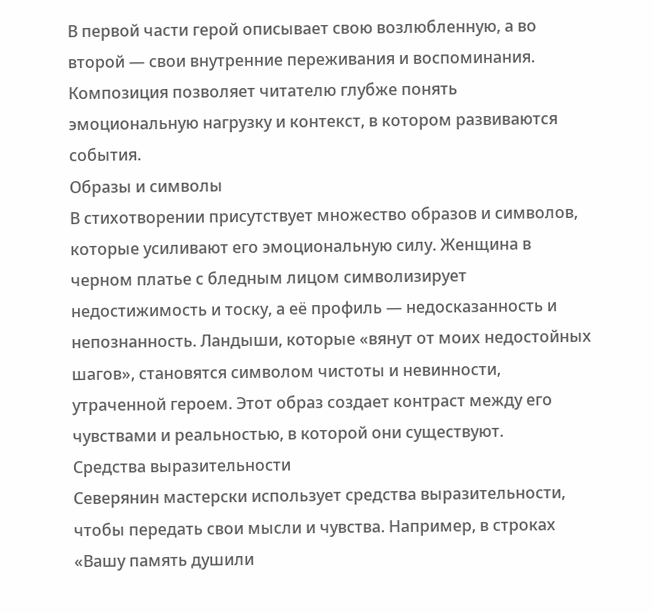В первой части герой описывает свою возлюбленную, а во второй — свои внутренние переживания и воспоминания. Композиция позволяет читателю глубже понять эмоциональную нагрузку и контекст, в котором развиваются события.
Образы и символы
В стихотворении присутствует множество образов и символов, которые усиливают его эмоциональную силу. Женщина в черном платье с бледным лицом символизирует недостижимость и тоску, а её профиль — недосказанность и непознанность. Ландыши, которые «вянут от моих недостойных шагов», становятся символом чистоты и невинности, утраченной героем. Этот образ создает контраст между его чувствами и реальностью, в которой они существуют.
Средства выразительности
Северянин мастерски использует средства выразительности, чтобы передать свои мысли и чувства. Например, в строках «Вашу память душили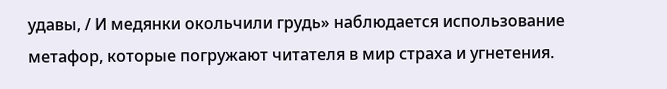удавы, / И медянки окольчили грудь» наблюдается использование метафор, которые погружают читателя в мир страха и угнетения.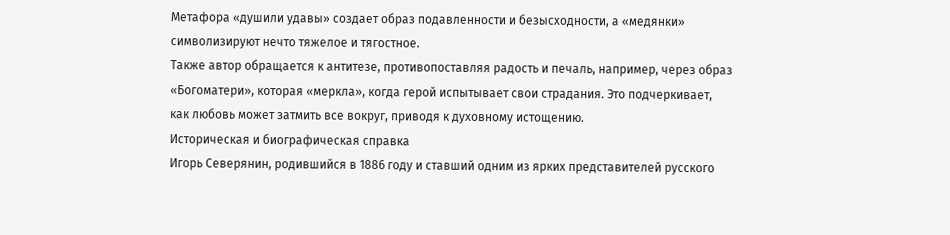Метафора «душили удавы» создает образ подавленности и безысходности, а «медянки» символизируют нечто тяжелое и тягостное.
Также автор обращается к антитезе, противопоставляя радость и печаль, например, через образ «Богоматери», которая «меркла», когда герой испытывает свои страдания. Это подчеркивает, как любовь может затмить все вокруг, приводя к духовному истощению.
Историческая и биографическая справка
Игорь Северянин, родившийся в 1886 году и ставший одним из ярких представителей русского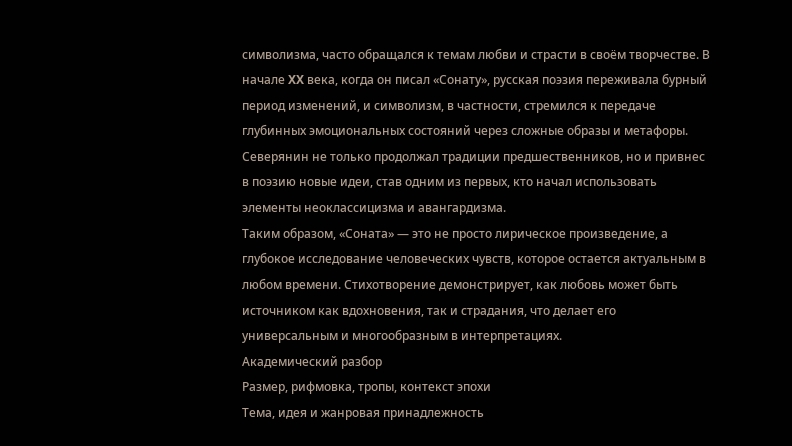символизма, часто обращался к темам любви и страсти в своём творчестве. В начале XX века, когда он писал «Сонату», русская поэзия переживала бурный период изменений, и символизм, в частности, стремился к передаче глубинных эмоциональных состояний через сложные образы и метафоры. Северянин не только продолжал традиции предшественников, но и привнес в поэзию новые идеи, став одним из первых, кто начал использовать элементы неоклассицизма и авангардизма.
Таким образом, «Соната» — это не просто лирическое произведение, а глубокое исследование человеческих чувств, которое остается актуальным в любом времени. Стихотворение демонстрирует, как любовь может быть источником как вдохновения, так и страдания, что делает его универсальным и многообразным в интерпретациях.
Академический разбор
Размер, рифмовка, тропы, контекст эпохи
Тема, идея и жанровая принадлежность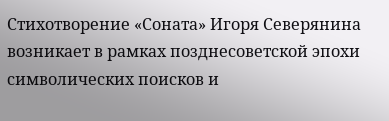Стихотворение «Соната» Игоря Северянина возникает в рамках позднесоветской эпохи символических поисков и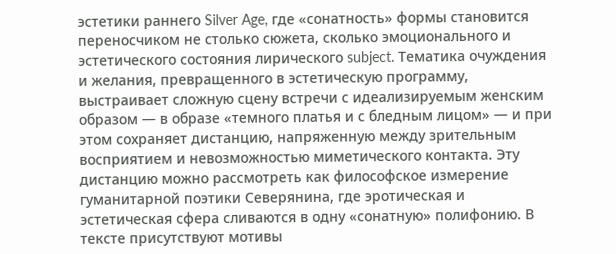эстетики раннего Silver Age, где «сонатность» формы становится переносчиком не столько сюжета, сколько эмоционального и эстетического состояния лирического subject. Тематика очуждения и желания, превращенного в эстетическую программу, выстраивает сложную сцену встречи с идеализируемым женским образом — в образе «темного платья и с бледным лицом» — и при этом сохраняет дистанцию, напряженную между зрительным восприятием и невозможностью миметического контакта. Эту дистанцию можно рассмотреть как философское измерение гуманитарной поэтики Северянина, где эротическая и эстетическая сфера сливаются в одну «сонатную» полифонию. В тексте присутствуют мотивы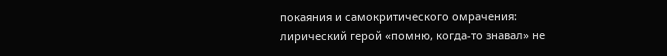покаяния и самокритического омрачения: лирический герой «помню, когда-то знавал» не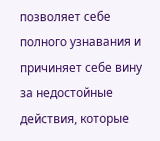позволяет себе полного узнавания и причиняет себе вину за недостойные действия, которые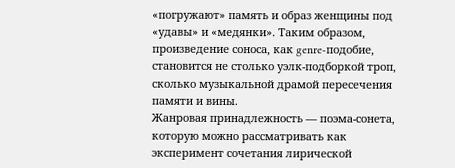«погружают» память и образ женщины под «удавы» и «медянки». Таким образом, произведение соноса, как genre-подобие, становится не столько уэлк-подборкой троп, сколько музыкальной драмой пересечения памяти и вины.
Жанровая принадлежность — поэма-сонета, которую можно рассматривать как эксперимент сочетания лирической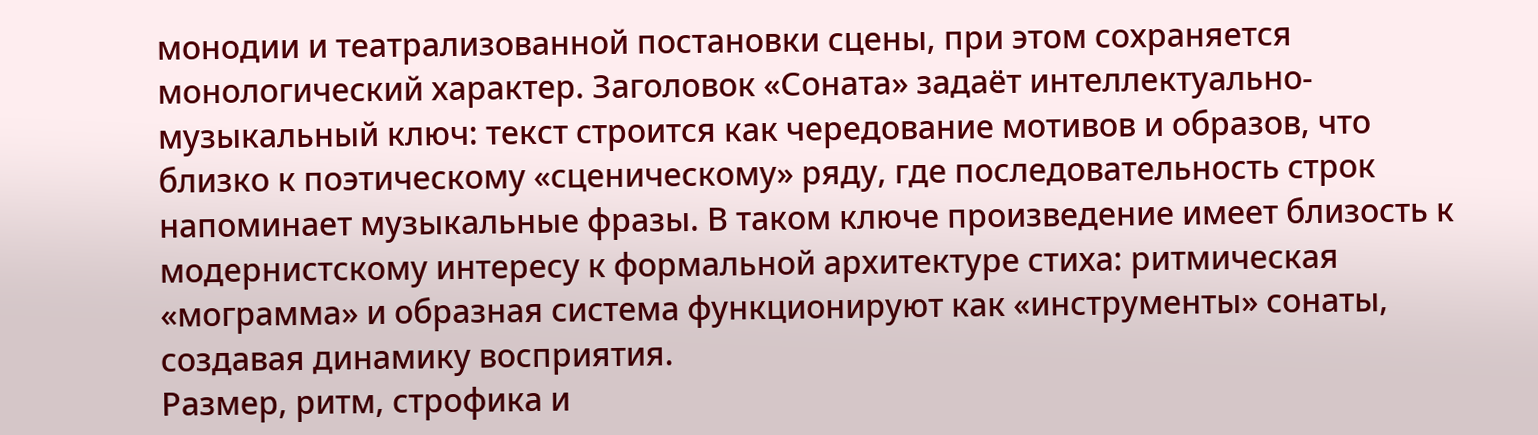монодии и театрализованной постановки сцены, при этом сохраняется монологический характер. Заголовок «Соната» задаёт интеллектуально-музыкальный ключ: текст строится как чередование мотивов и образов, что близко к поэтическому «сценическому» ряду, где последовательность строк напоминает музыкальные фразы. В таком ключе произведение имеет близость к модернистскому интересу к формальной архитектуре стиха: ритмическая «мограмма» и образная система функционируют как «инструменты» сонаты, создавая динамику восприятия.
Размер, ритм, строфика и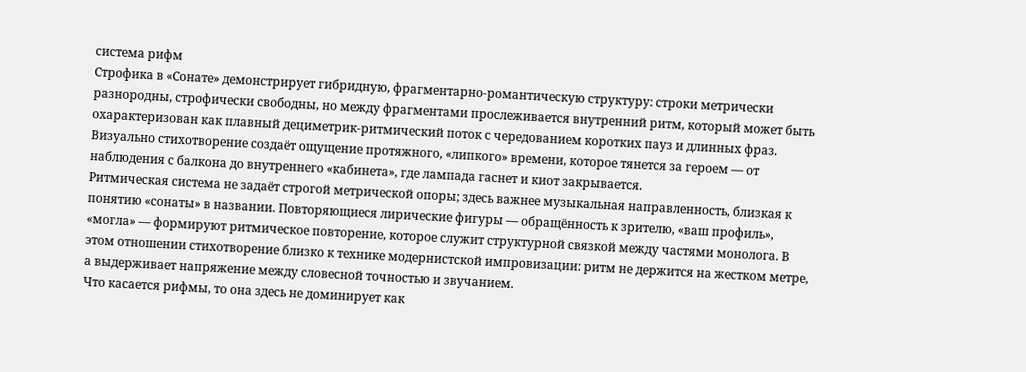система рифм
Строфика в «Сонате» демонстрирует гибридную, фрагментарно-романтическую структуру: строки метрически разнородны, строфически свободны, но между фрагментами прослеживается внутренний ритм, который может быть охарактеризован как плавный дециметрик-ритмический поток с чередованием коротких пауз и длинных фраз. Визуально стихотворение создаёт ощущение протяжного, «липкого» времени, которое тянется за героем — от наблюдения с балкона до внутреннего «кабинета», где лампада гаснет и киот закрывается.
Ритмическая система не задаёт строгой метрической опоры; здесь важнее музыкальная направленность, близкая к понятию «сонаты» в названии. Повторяющиеся лирические фигуры — обращённость к зрителю, «ваш профиль», «могла» — формируют ритмическое повторение, которое служит структурной связкой между частями монолога. В этом отношении стихотворение близко к технике модернистской импровизации: ритм не держится на жестком метре, а выдерживает напряжение между словесной точностью и звучанием.
Что касается рифмы, то она здесь не доминирует как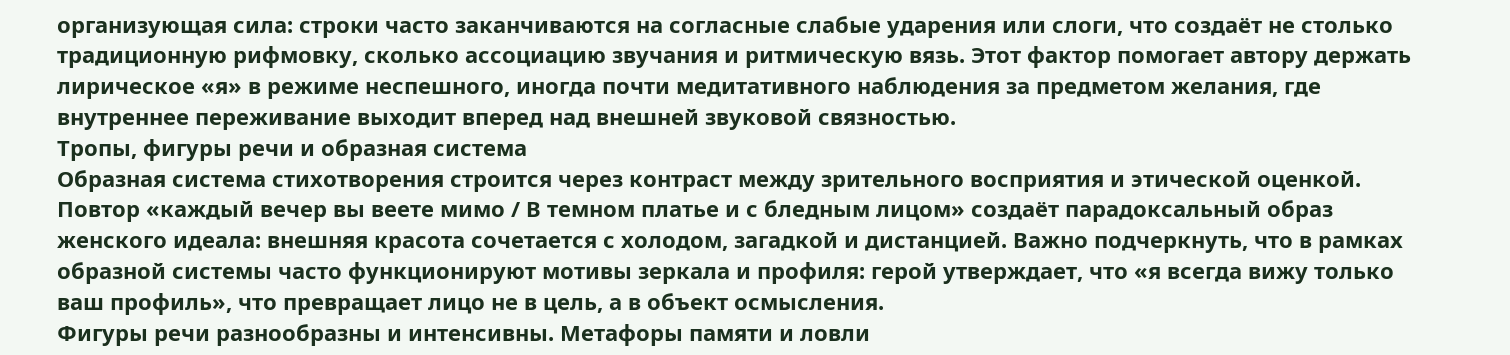организующая сила: строки часто заканчиваются на согласные слабые ударения или слоги, что создаёт не столько традиционную рифмовку, сколько ассоциацию звучания и ритмическую вязь. Этот фактор помогает автору держать лирическое «я» в режиме неспешного, иногда почти медитативного наблюдения за предметом желания, где внутреннее переживание выходит вперед над внешней звуковой связностью.
Тропы, фигуры речи и образная система
Образная система стихотворения строится через контраст между зрительного восприятия и этической оценкой. Повтор «каждый вечер вы веете мимо / В темном платье и с бледным лицом» создаёт парадоксальный образ женского идеала: внешняя красота сочетается с холодом, загадкой и дистанцией. Важно подчеркнуть, что в рамках образной системы часто функционируют мотивы зеркала и профиля: герой утверждает, что «я всегда вижу только ваш профиль», что превращает лицо не в цель, а в объект осмысления.
Фигуры речи разнообразны и интенсивны. Метафоры памяти и ловли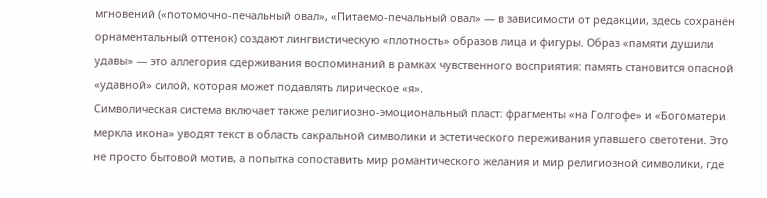мгновений («потомочно-печальный овал», «Питаемо-печальный овал» — в зависимости от редакции, здесь сохранён орнаментальный оттенок) создают лингвистическую «плотность» образов лица и фигуры. Образ «памяти душили удавы» — это аллегория сдерживания воспоминаний в рамках чувственного восприятия: память становится опасной «удавной» силой, которая может подавлять лирическое «я».
Символическая система включает также религиозно-эмоциональный пласт: фрагменты «на Голгофе» и «Богоматери меркла икона» уводят текст в область сакральной символики и эстетического переживания упавшего светотени. Это не просто бытовой мотив, а попытка сопоставить мир романтического желания и мир религиозной символики, где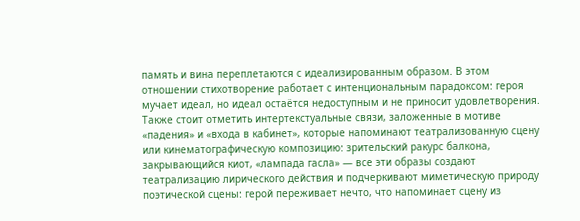память и вина переплетаются с идеализированным образом. В этом отношении стихотворение работает с интенциональным парадоксом: героя мучает идеал, но идеал остаётся недоступным и не приносит удовлетворения.
Также стоит отметить интертекстуальные связи, заложенные в мотиве «падения» и «входа в кабинет», которые напоминают театрализованную сцену или кинематографическую композицию: зрительский ракурс балкона, закрывающийся киот, «лампада гасла» — все эти образы создают театрализацию лирического действия и подчеркивают миметическую природу поэтической сцены: герой переживает нечто, что напоминает сцену из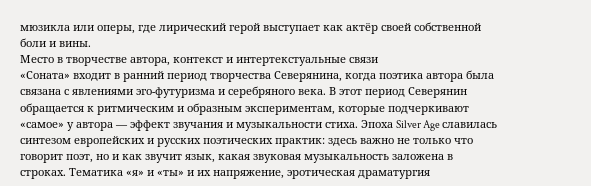мюзикла или оперы, где лирический герой выступает как актёр своей собственной боли и вины.
Место в творчестве автора, контекст и интертекстуальные связи
«Соната» входит в ранний период творчества Северянина, когда поэтикa автора была связана с явлениями эго-футуризма и серебряного века. В этот период Северянин обращается к ритмическим и образным экспериментам, которые подчеркивают «самое» у автора — эффект звучания и музыкальности стиха. Эпоха Silver Age славилась синтезом европейских и русских поэтических практик: здесь важно не только что говорит поэт, но и как звучит язык, какая звуковая музыкальность заложена в строках. Тематика «я» и «ты» и их напряжение, эротическая драматургия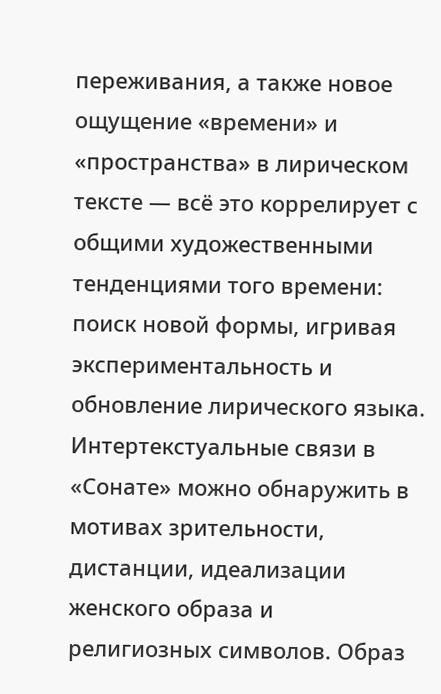переживания, а также новое ощущение «времени» и «пространства» в лирическом тексте — всё это коррелирует с общими художественными тенденциями того времени: поиск новой формы, игривая экспериментальность и обновление лирического языка.
Интертекстуальные связи в «Сонате» можно обнаружить в мотивах зрительности, дистанции, идеализации женского образа и религиозных символов. Образ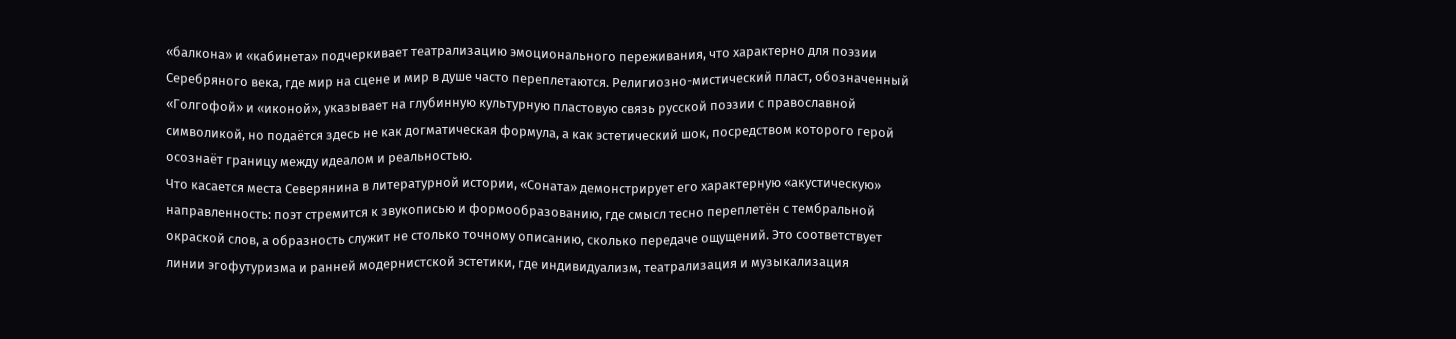«балкона» и «кабинета» подчеркивает театрализацию эмоционального переживания, что характерно для поэзии Серебряного века, где мир на сцене и мир в душе часто переплетаются. Религиозно-мистический пласт, обозначенный «Голгофой» и «иконой», указывает на глубинную культурную пластовую связь русской поэзии с православной символикой, но подаётся здесь не как догматическая формула, а как эстетический шок, посредством которого герой осознаёт границу между идеалом и реальностью.
Что касается места Северянина в литературной истории, «Соната» демонстрирует его характерную «акустическую» направленность: поэт стремится к звукописью и формообразованию, где смысл тесно переплетён с тембральной окраской слов, а образность служит не столько точному описанию, сколько передаче ощущений. Это соответствует линии эгофутуризма и ранней модернистской эстетики, где индивидуализм, театрализация и музыкализация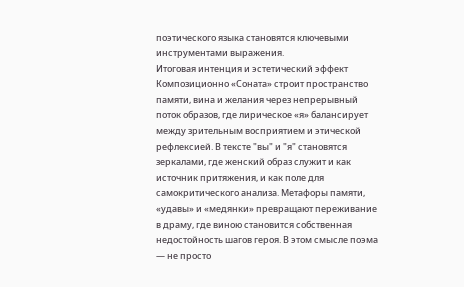поэтического языка становятся ключевыми инструментами выражения.
Итоговая интенция и эстетический эффект
Композиционно «Соната» строит пространство памяти, вина и желания через непрерывный поток образов, где лирическое «я» балансирует между зрительным восприятием и этической рефлексией. В тексте "вы" и "я" становятся зеркалами, где женский образ служит и как источник притяжения, и как поле для самокритического анализа. Метафоры памяти, «удавы» и «медянки» превращают переживание в драму, где виною становится собственная недостойность шагов героя. В этом смысле поэма — не просто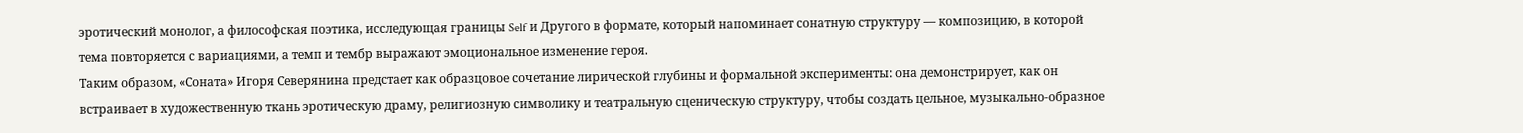эротический монолог, а философская поэтика, исследующая границы Self и Другого в формате, который напоминает сонатную структуру — композицию, в которой тема повторяется с вариациями, а темп и тембр выражают эмоциональное изменение героя.
Таким образом, «Соната» Игоря Северянина предстает как образцовое сочетание лирической глубины и формальной эксперименты: она демонстрирует, как он встраивает в художественную ткань эротическую драму, религиозную символику и театральную сценическую структуру, чтобы создать цельное, музыкально-образное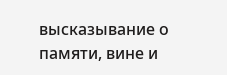высказывание о памяти, вине и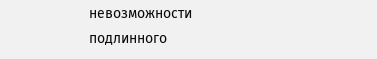невозможности подлинного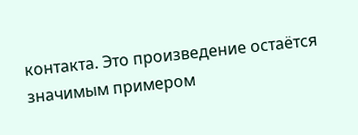контакта. Это произведение остаётся значимым примером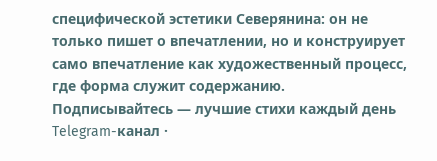специфической эстетики Северянина: он не только пишет о впечатлении, но и конструирует само впечатление как художественный процесс, где форма служит содержанию.
Подписывайтесь — лучшие стихи каждый день
Telegram-канал ·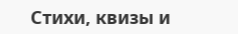Стихи, квизы и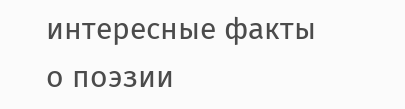интересные факты о поэзии